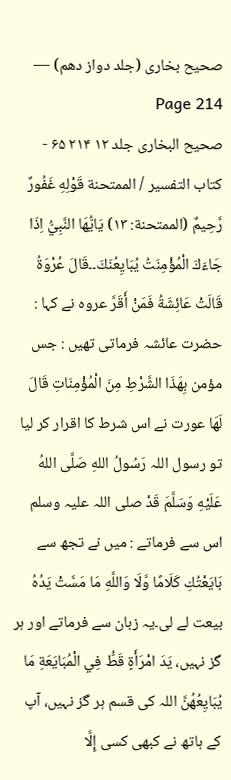صحیح بخاری (جلد دواز دھم) — Page 214
صحیح البخاری جلد ۱۲ ۲۱۴ ۶۵ - کتاب التفسير / الممتحنة قَوْلِهِ غَفُورٌ رَّحِيمٌ (الممتحنة: ١٣) يَايُّهَا النَّبِيُّ اِذَا جَاءَكَ الْمُؤْمِنَتُ يُبَايِعُنَكَ۔۔قَالَ عُرْوَةُ قَالَتْ عَائِشَةُ فَمَنْ أَقَرَّ عروہ نے کہا : حضرت عائشہ فرماتی تھیں : جس مؤمن بِهَذَا الشَّرْطِ مِنَ الْمُؤْمِنَاتِ قَالَ لَهَا عورت نے اس شرط کا اقرار کر لیا تو رسول اللہ رَسُولُ اللهِ صَلَّى اللهُ عَلَيْهِ وَسَلَّمَ قَدْ صلی اللہ علیہ وسلم اس سے فرماتے : میں نے تجھ سے بَايَعْتُكِ كَلَامًا وَّلَا وَاللَّهِ مَا مَسَّتْ يَدُهُ بیعت لے لی۔یہ زبان سے فرماتے اور ہر گز نہیں، يَدَ امْرَأَةٍ قَطُّ فِي الْمُبَايَعَةِ مَا يُبَايِعُهُنَّ اللہ کی قسم ہر گز نہیں، آپ کے ہاتھ نے کبھی کسی إِلَّا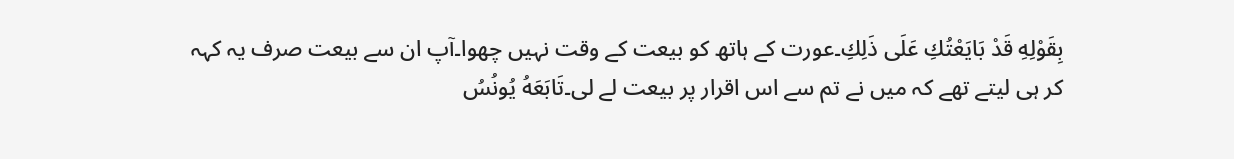بِقَوْلِهِ قَدْ بَايَعْتُكِ عَلَى ذَلِكِ۔عورت کے ہاتھ کو بیعت کے وقت نہیں چھوا۔آپ ان سے بیعت صرف یہ کہہ کر ہی لیتے تھے کہ میں نے تم سے اس اقرار پر بیعت لے لی۔تَابَعَهُ يُونُسُ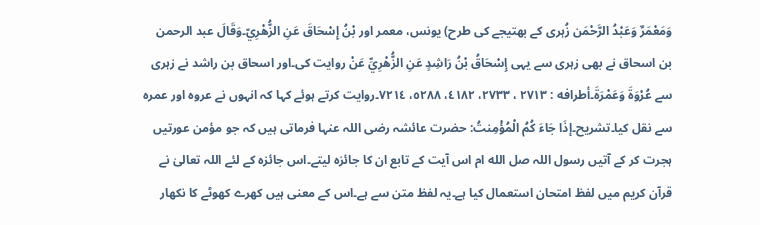وَمَعْمَرٌ وَعَبْدُ الرَّحْمَن زُہری کے بھتیجے کی طرح) یونس، معمر اور بْنُ إِسْحَاقَ عَنِ الزُّهْرِيّ۔وَقَالَ عبد الرحمن بن اسحاق نے بھی زہری سے یہی إِسْحَاقُ بْنُ رَاشِدٍ عَنِ الزُّهْرِيِّ عَنْ روایت کی۔اور اسحاق بن راشد نے زہری سے عُرْوَةَ وَعَمْرَةَ۔أطرافه : ۲۷۱۳ ، ۲۷۳۳، ٤١٨٢، ٥٢٨٨، ٧٢١٤۔روایت کرتے ہوئے کہا کہ انہوں نے عروہ اور عمرہ سے نقل کیا۔تشريح۔إذَا جَاءَ كُمُ الْمُؤْمِنتُ: حضرت عائشہ رضی اللہ عنہا فرماتی ہیں کہ جو مؤمن عورتیں ہجرت کر کے آتیں رسول اللہ صل الله ام اس آیت کے تابع ان کا جائزہ لیتے۔اس جائزہ کے لئے اللہ تعالیٰ نے قرآن کریم میں لفظ امتحان استعمال کیا ہے۔یہ لفظ متن سے ہے۔اس کے معنی ہیں کھرے کھوٹے کا نکھار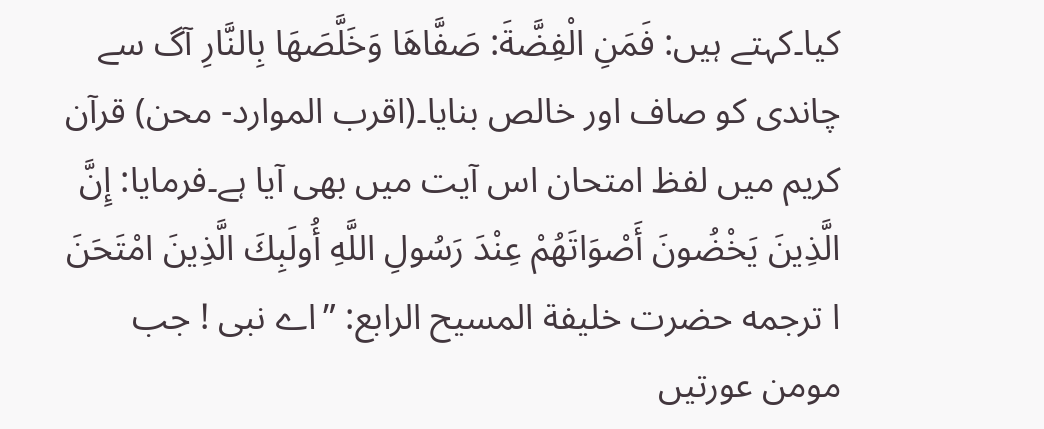کیا۔کہتے ہیں: فَمَنِ الْفِضَّةَ: صَفَّاهَا وَخَلَّصَهَا بِالنَّارِ آگ سے چاندی کو صاف اور خالص بنایا۔(اقرب الموارد- محن) قرآن کریم میں لفظ امتحان اس آیت میں بھی آیا ہے۔فرمایا: إِنَّ الَّذِينَ يَخْضُونَ أَصْوَاتَهُمْ عِنْدَ رَسُولِ اللَّهِ أُولَبِكَ الَّذِينَ امْتَحَنَ ا ترجمه حضرت خلیفة المسیح الرابع: ”اے نبی ! جب مومن عورتیں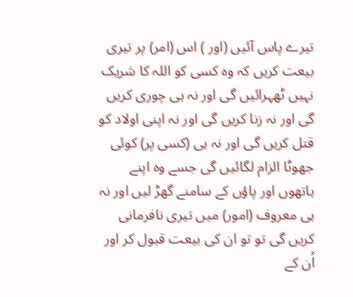تیرے پاس آئیں (اور ) اس (امر) پر تیری بیعت کریں کہ وہ کسی کو اللہ کا شریک نہیں ٹھہرائیں گی اور نہ ہی چوری کریں گی اور نہ زنا کریں گی اور نہ اپنی اولاد کو قتل کریں گی اور نہ ہی (کسی پر) کوئی جھوٹا الزام لگائیں گی جسے وہ اپنے ہاتھوں اور پاؤں کے سامنے گھڑ لیں اور نہ ہی معروف (امور) میں تیری نافرمانی کریں گی تو تو ان کی بیعت قبول کر اور اُن کے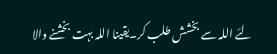لئے اللہ سے بخشش طلب کر۔یقینا اللہ بہت بخشنے والا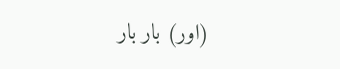(اور) بار بار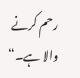رحم کرنے والا ہے۔“